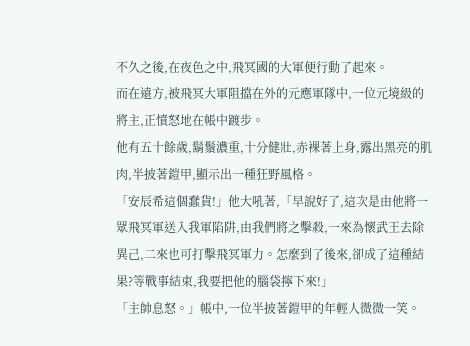不久之後,在夜色之中,飛冥國的大軍便行動了起來。
而在遠方,被飛冥大軍阻擋在外的元應軍隊中,一位元境級的將主,正憤怒地在帳中踱步。
他有五十餘歲,鬍鬚濃重,十分健壯,赤裸著上身,露出黑亮的肌肉,半披著鎧甲,顯示出一種狂野風格。
「安辰希這個蠢貨!」他大吼著,「早說好了,這次是由他將一眾飛冥軍送入我軍陷阱,由我們將之擊殺,一來為懷武王去除異己,二來也可打擊飛冥軍力。怎麼到了後來,卻成了這種結果?等戰事結束,我要把他的腦袋擰下來!」
「主帥息怒。」帳中,一位半披著鎧甲的年輕人微微一笑。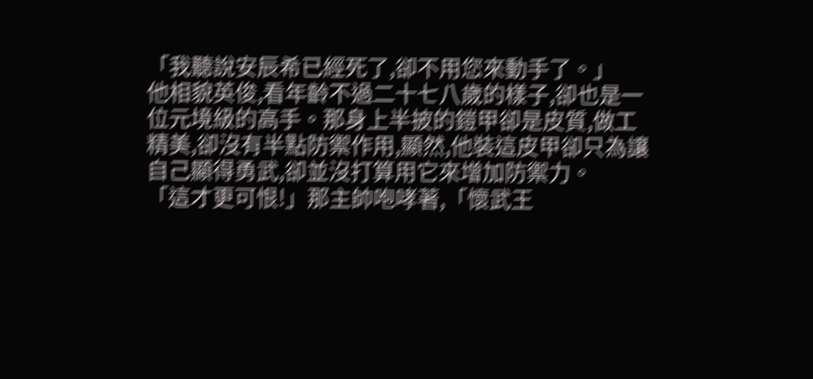「我聽說安辰希已經死了,卻不用您來動手了。」
他相貌英俊,看年齡不過二十七八歲的樣子,卻也是一位元境級的高手。那身上半披的鎧甲卻是皮質,做工精美,卻沒有半點防禦作用,顯然,他裝這皮甲卻只為讓自己顯得勇武,卻並沒打算用它來增加防禦力。
「這才更可恨!」那主帥咆哮著,「懷武王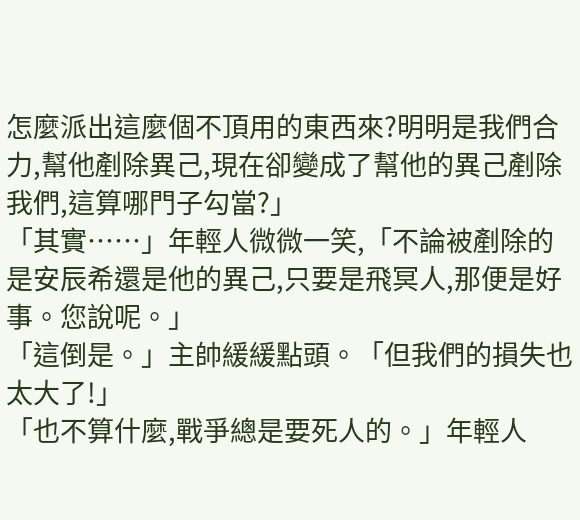怎麼派出這麼個不頂用的東西來?明明是我們合力,幫他剷除異己,現在卻變成了幫他的異己剷除我們,這算哪門子勾當?」
「其實……」年輕人微微一笑,「不論被剷除的是安辰希還是他的異己,只要是飛冥人,那便是好事。您說呢。」
「這倒是。」主帥緩緩點頭。「但我們的損失也太大了!」
「也不算什麼,戰爭總是要死人的。」年輕人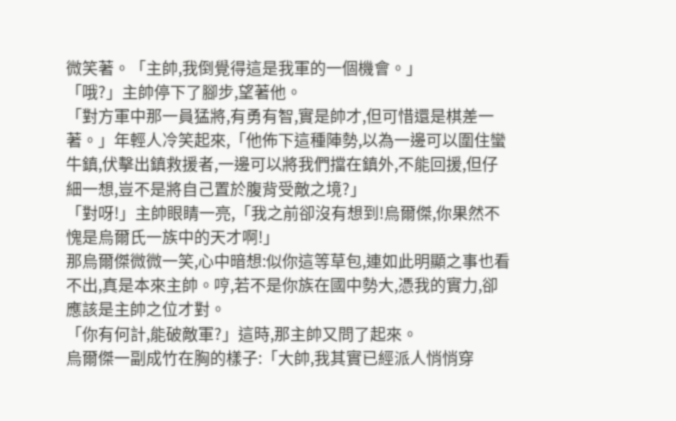微笑著。「主帥,我倒覺得這是我軍的一個機會。」
「哦?」主帥停下了腳步,望著他。
「對方軍中那一員猛將,有勇有智,實是帥才,但可惜還是棋差一著。」年輕人冷笑起來,「他佈下這種陣勢,以為一邊可以圍住蠻牛鎮,伏擊出鎮救援者,一邊可以將我們擋在鎮外,不能回援,但仔細一想,豈不是將自己置於腹背受敵之境?」
「對呀!」主帥眼睛一亮,「我之前卻沒有想到!烏爾傑,你果然不愧是烏爾氏一族中的天才啊!」
那烏爾傑微微一笑,心中暗想:似你這等草包,連如此明顯之事也看不出,真是本來主帥。哼,若不是你族在國中勢大,憑我的實力,卻應該是主帥之位才對。
「你有何計,能破敵軍?」這時,那主帥又問了起來。
烏爾傑一副成竹在胸的樣子:「大帥,我其實已經派人悄悄穿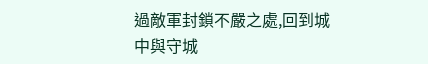過敵軍封鎖不嚴之處,回到城中與守城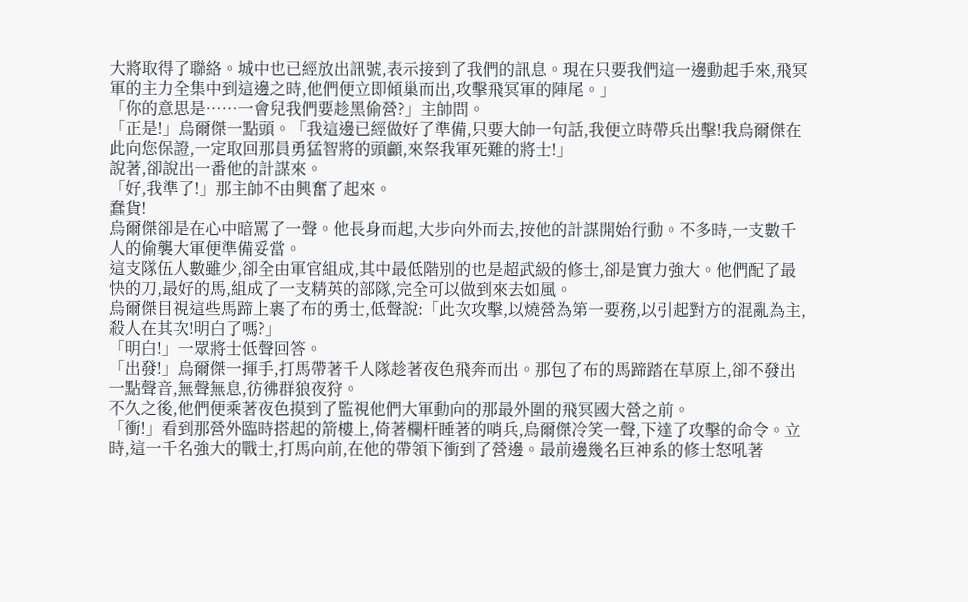大將取得了聯絡。城中也已經放出訊號,表示接到了我們的訊息。現在只要我們這一邊動起手來,飛冥軍的主力全集中到這邊之時,他們便立即傾巢而出,攻擊飛冥軍的陣尾。」
「你的意思是……一會兒我們要趁黑偷營?」主帥問。
「正是!」烏爾傑一點頭。「我這邊已經做好了準備,只要大帥一句話,我便立時帶兵出擊!我烏爾傑在此向您保證,一定取回那員勇猛智將的頭顱,來祭我軍死難的將士!」
說著,卻說出一番他的計謀來。
「好,我準了!」那主帥不由興奮了起來。
蠢貨!
烏爾傑卻是在心中暗罵了一聲。他長身而起,大步向外而去,按他的計謀開始行動。不多時,一支數千人的偷襲大軍便準備妥當。
這支隊伍人數雖少,卻全由軍官組成,其中最低階別的也是超武級的修士,卻是實力強大。他們配了最快的刀,最好的馬,組成了一支精英的部隊,完全可以做到來去如風。
烏爾傑目視這些馬蹄上裹了布的勇士,低聲說:「此次攻擊,以燒營為第一要務,以引起對方的混亂為主,殺人在其次!明白了嗎?」
「明白!」一眾將士低聲回答。
「出發!」烏爾傑一揮手,打馬帶著千人隊趁著夜色飛奔而出。那包了布的馬蹄踏在草原上,卻不發出一點聲音,無聲無息,彷彿群狼夜狩。
不久之後,他們便乘著夜色摸到了監視他們大軍動向的那最外圍的飛冥國大營之前。
「衝!」看到那營外臨時搭起的箭樓上,倚著欄杆睡著的哨兵,烏爾傑冷笑一聲,下達了攻擊的命令。立時,這一千名強大的戰士,打馬向前,在他的帶領下衝到了營邊。最前邊幾名巨神系的修士怒吼著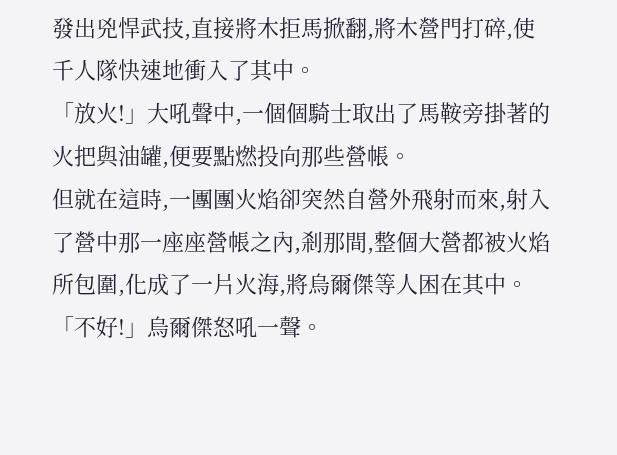發出兇悍武技,直接將木拒馬掀翻,將木營門打碎,使千人隊快速地衝入了其中。
「放火!」大吼聲中,一個個騎士取出了馬鞍旁掛著的火把與油罐,便要點燃投向那些營帳。
但就在這時,一團團火焰卻突然自營外飛射而來,射入了營中那一座座營帳之內,剎那間,整個大營都被火焰所包圍,化成了一片火海,將烏爾傑等人困在其中。
「不好!」烏爾傑怒吼一聲。